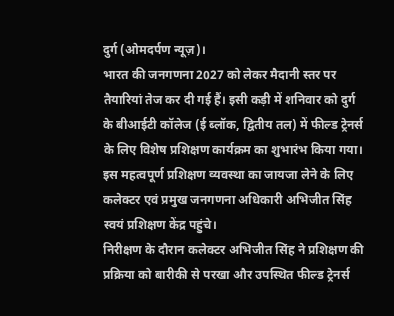दुर्ग (ओमदर्पण न्यूज़)।
भारत की जनगणना 2027 को लेकर मैदानी स्तर पर तैयारियां तेज कर दी गई हैं। इसी कड़ी में शनिवार को दुर्ग के बीआईटी कॉलेज (ई ब्लॉक, द्वितीय तल) में फील्ड ट्रेनर्स के लिए विशेष प्रशिक्षण कार्यक्रम का शुभारंभ किया गया। इस महत्वपूर्ण प्रशिक्षण व्यवस्था का जायजा लेने के लिए कलेक्टर एवं प्रमुख जनगणना अधिकारी अभिजीत सिंह स्वयं प्रशिक्षण केंद्र पहुंचे।
निरीक्षण के दौरान कलेक्टर अभिजीत सिंह ने प्रशिक्षण की प्रक्रिया को बारीकी से परखा और उपस्थित फील्ड ट्रेनर्स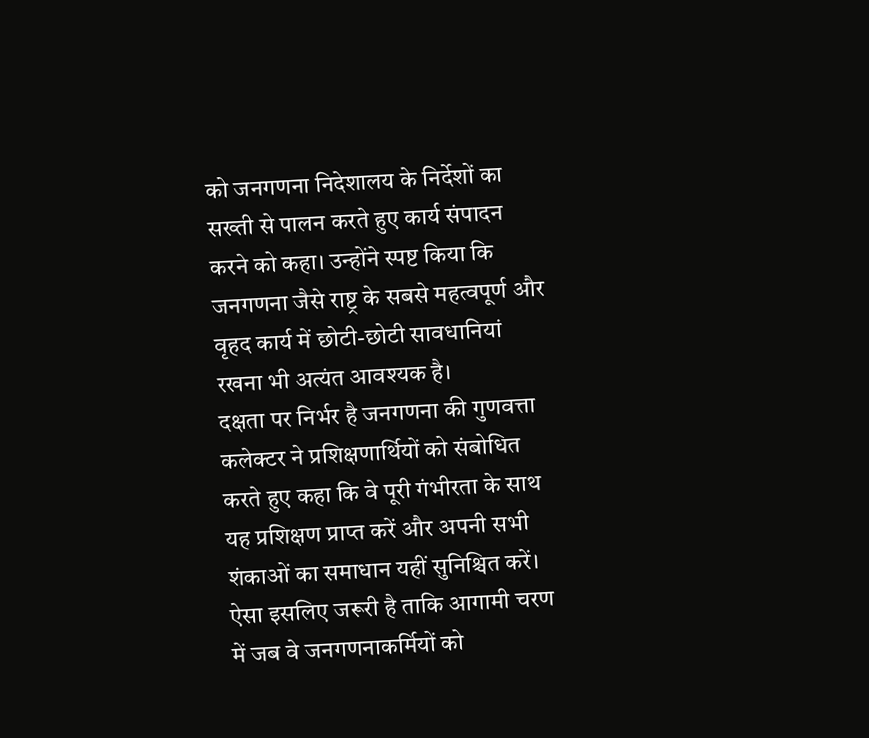को जनगणना निदेशालय के निर्देशों का सख्ती से पालन करते हुए कार्य संपादन करने को कहा। उन्होंने स्पष्ट किया कि जनगणना जैसे राष्ट्र के सबसे महत्वपूर्ण और वृहद कार्य में छोटी-छोटी सावधानियां रखना भी अत्यंत आवश्यक है।
दक्षता पर निर्भर है जनगणना की गुणवत्ता
कलेक्टर ने प्रशिक्षणार्थियों को संबोधित करते हुए कहा कि वे पूरी गंभीरता के साथ यह प्रशिक्षण प्राप्त करें और अपनी सभी शंकाओं का समाधान यहीं सुनिश्चित करें। ऐसा इसलिए जरूरी है ताकि आगामी चरण में जब वे जनगणनाकर्मियों को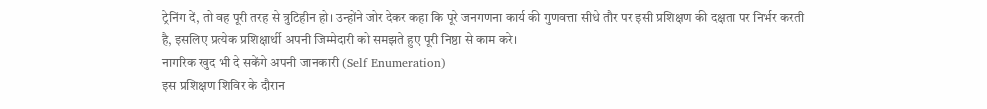ट्रेनिंग दें, तो वह पूरी तरह से त्रुटिहीन हो। उन्होंने जोर देकर कहा कि पूरे जनगणना कार्य की गुणवत्ता सीधे तौर पर इसी प्रशिक्षण की दक्षता पर निर्भर करती है, इसलिए प्रत्येक प्रशिक्षार्थी अपनी जिम्मेदारी को समझते हुए पूरी निष्ठा से काम करे।
नागरिक खुद भी दे सकेंगे अपनी जानकारी (Self Enumeration)
इस प्रशिक्षण शिविर के दौरान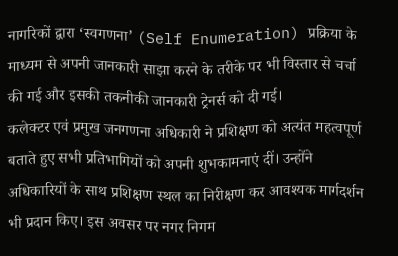नागरिकों द्वारा ‘स्वगणना’ (Self Enumeration) प्रक्रिया के माध्यम से अपनी जानकारी साझा करने के तरीके पर भी विस्तार से चर्चा की गई और इसकी तकनीकी जानकारी ट्रेनर्स को दी गई।
कलेक्टर एवं प्रमुख जनगणना अधिकारी ने प्रशिक्षण को अत्यंत महत्वपूर्ण बताते हुए सभी प्रतिभागियों को अपनी शुभकामनाएं दीं। उन्होंने अधिकारियों के साथ प्रशिक्षण स्थल का निरीक्षण कर आवश्यक मार्गदर्शन भी प्रदान किए। इस अवसर पर नगर निगम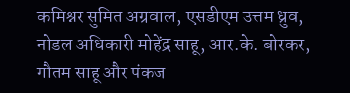कमिश्नर सुमित अग्रवाल, एसडीएम उत्तम ध्रुव, नोडल अधिकारी मोहेंद्र साहू, आर.के. बोरकर, गौतम साहू और पंकज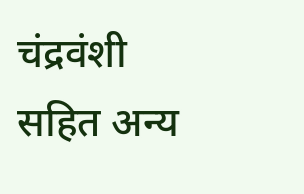चंद्रवंशी सहित अन्य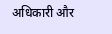अधिकारी और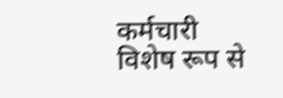कर्मचारी विशेष रूप से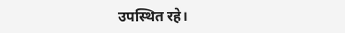उपस्थित रहे।